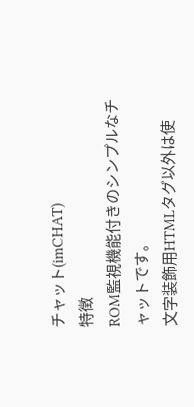チャット(imCHAT)
特徴
ROM監視機能付きのシンプルなチャットです。
文字装飾用HTMLタグ以外は使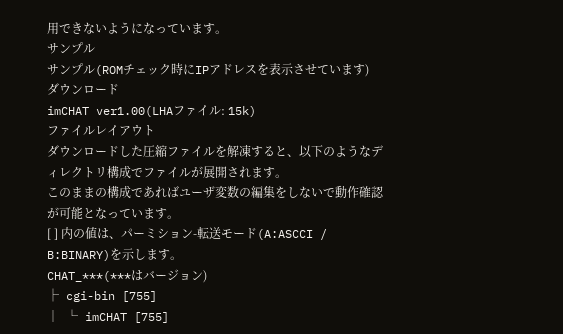用できないようになっています。
サンプル
サンプル(ROMチェック時にIPアドレスを表示させています)
ダウンロード
imCHAT ver1.00(LHAファイル: 15k)
ファイルレイアウト
ダウンロードした圧縮ファイルを解凍すると、以下のようなディレクトリ構成でファイルが展開されます。
このままの構成であればユーザ変数の編集をしないで動作確認が可能となっています。
[ ] 内の値は、パーミション-転送モード(A:ASCCI / B:BINARY)を示します。
CHAT_***(***はバージョン)
├ cgi-bin [755]
│ └ imCHAT [755]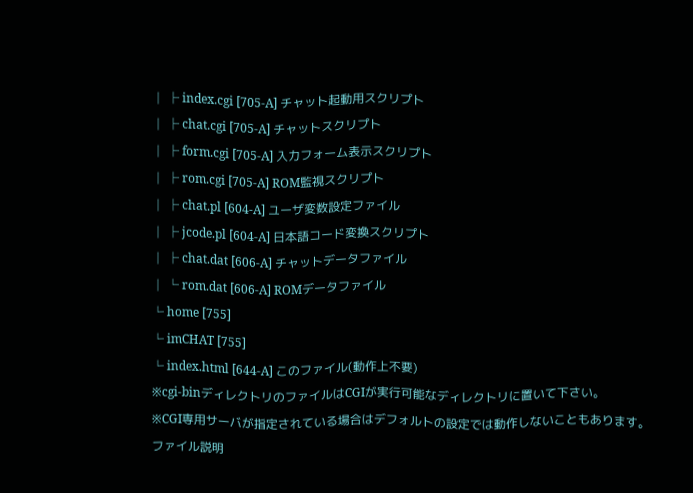│ ├ index.cgi [705-A] チャット起動用スクリプト
│ ├ chat.cgi [705-A] チャットスクリプト
│ ├ form.cgi [705-A] 入力フォーム表示スクリプト
│ ├ rom.cgi [705-A] ROM監視スクリプト
│ ├ chat.pl [604-A] ユーザ変数設定ファイル
│ ├ jcode.pl [604-A] 日本語コード変換スクリプト
│ ├ chat.dat [606-A] チャットデータファイル
│ └ rom.dat [606-A] ROMデータファイル
└ home [755]
└ imCHAT [755]
└ index.html [644-A] このファイル(動作上不要)
※cgi-binディレクトリのファイルはCGIが実行可能なディレクトリに置いて下さい。
※CGI専用サーバが指定されている場合はデフォルトの設定では動作しないこともあります。
ファイル説明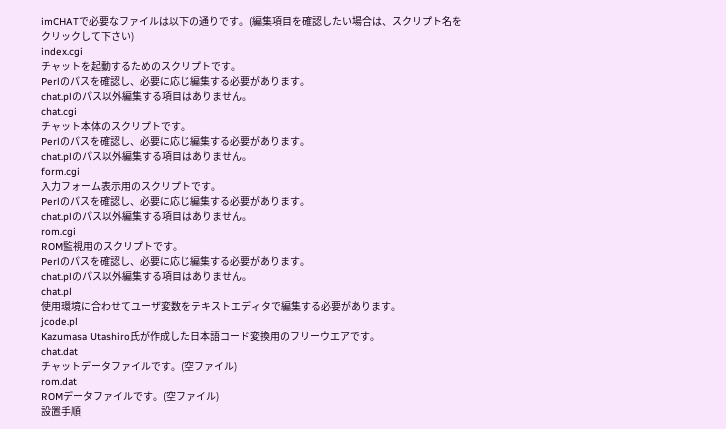imCHATで必要なファイルは以下の通りです。(編集項目を確認したい場合は、スクリプト名をクリックして下さい)
index.cgi
チャットを起動するためのスクリプトです。
Perlのパスを確認し、必要に応じ編集する必要があります。
chat.plのパス以外編集する項目はありません。
chat.cgi
チャット本体のスクリプトです。
Perlのパスを確認し、必要に応じ編集する必要があります。
chat.plのパス以外編集する項目はありません。
form.cgi
入力フォーム表示用のスクリプトです。
Perlのパスを確認し、必要に応じ編集する必要があります。
chat.plのパス以外編集する項目はありません。
rom.cgi
ROM監視用のスクリプトです。
Perlのパスを確認し、必要に応じ編集する必要があります。
chat.plのパス以外編集する項目はありません。
chat.pl
使用環境に合わせてユーザ変数をテキストエディタで編集する必要があります。
jcode.pl
Kazumasa Utashiro氏が作成した日本語コード変換用のフリーウエアです。
chat.dat
チャットデータファイルです。(空ファイル)
rom.dat
ROMデータファイルです。(空ファイル)
設置手順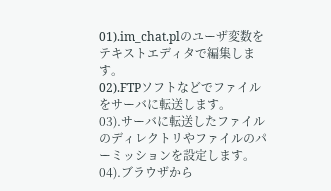01).im_chat.plのユーザ変数をテキストエディタで編集します。
02).FTPソフトなどでファイルをサーバに転送します。
03).サーバに転送したファイルのディレクトリやファイルのパーミッションを設定します。
04).ブラウザから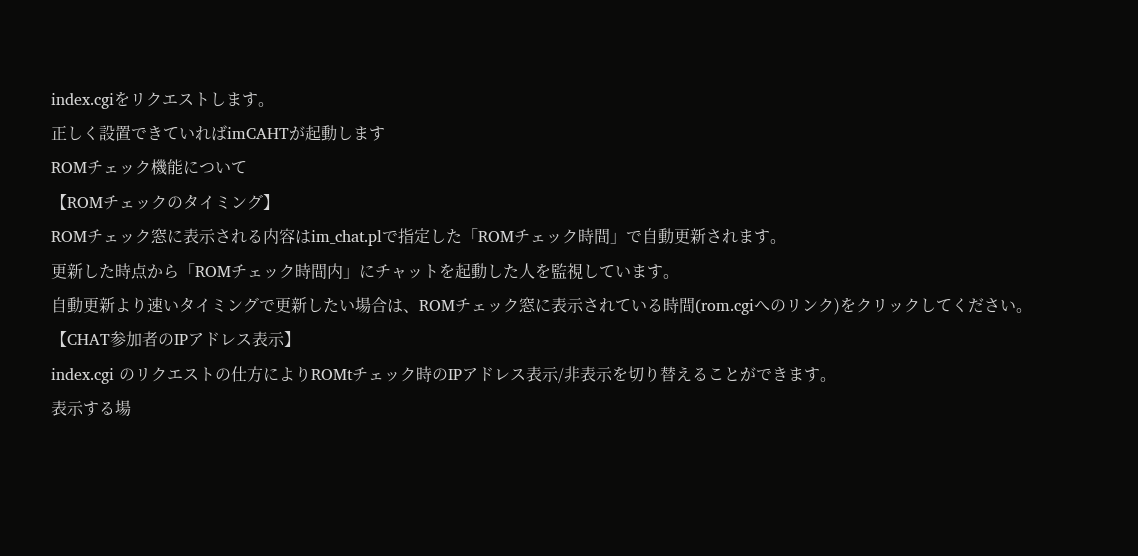index.cgiをリクエストします。
正しく設置できていればimCAHTが起動します
ROMチェック機能について
【ROMチェックのタイミング】
ROMチェック窓に表示される内容はim_chat.plで指定した「ROMチェック時間」で自動更新されます。
更新した時点から「ROMチェック時間内」にチャットを起動した人を監視しています。
自動更新より速いタイミングで更新したい場合は、ROMチェック窓に表示されている時間(rom.cgiへのリンク)をクリックしてください。
【CHAT参加者のIPアドレス表示】
index.cgi のリクエストの仕方によりROMtチェック時のIPアドレス表示/非表示を切り替えることができます。
表示する場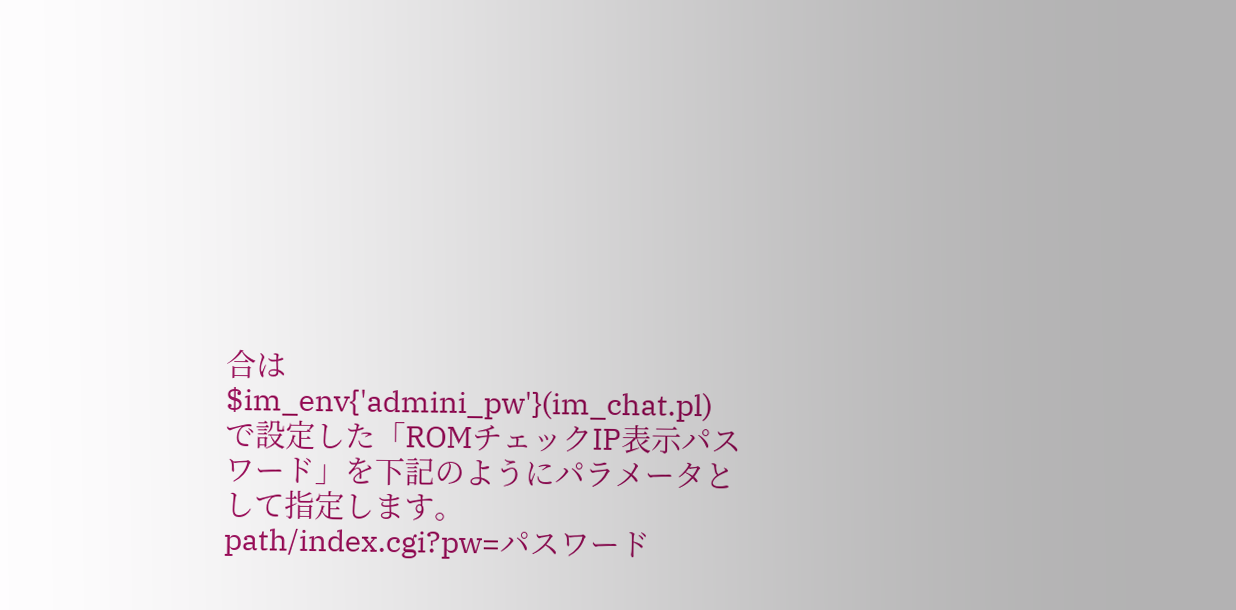合は$im_env{'admini_pw'}(im_chat.pl)で設定した「ROMチェックIP表示パスワード」を下記のようにパラメータとして指定します。
path/index.cgi?pw=パスワード